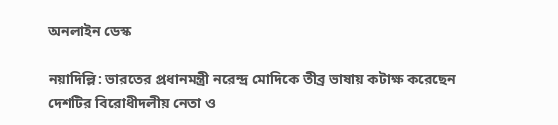অনলাইন ডেস্ক

নয়াদিল্লি: ভারতের প্রধানমন্ত্রী নরেন্দ্র মোদিকে তীব্র ভাষায় কটাক্ষ করেছেন দেশটির বিরোধীদলীয় নেতা ও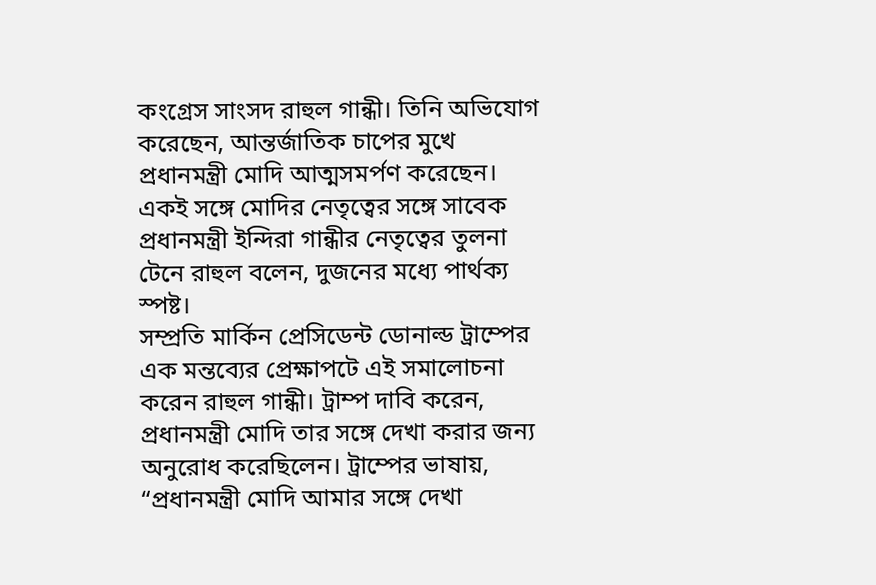কংগ্রেস সাংসদ রাহুল গান্ধী। তিনি অভিযোগ করেছেন, আন্তর্জাতিক চাপের মুখে প্রধানমন্ত্রী মোদি আত্মসমর্পণ করেছেন। একই সঙ্গে মোদির নেতৃত্বের সঙ্গে সাবেক প্রধানমন্ত্রী ইন্দিরা গান্ধীর নেতৃত্বের তুলনা টেনে রাহুল বলেন, দুজনের মধ্যে পার্থক্য স্পষ্ট।
সম্প্রতি মার্কিন প্রেসিডেন্ট ডোনাল্ড ট্রাম্পের এক মন্তব্যের প্রেক্ষাপটে এই সমালোচনা করেন রাহুল গান্ধী। ট্রাম্প দাবি করেন, প্রধানমন্ত্রী মোদি তার সঙ্গে দেখা করার জন্য অনুরোধ করেছিলেন। ট্রাম্পের ভাষায়, “প্রধানমন্ত্রী মোদি আমার সঙ্গে দেখা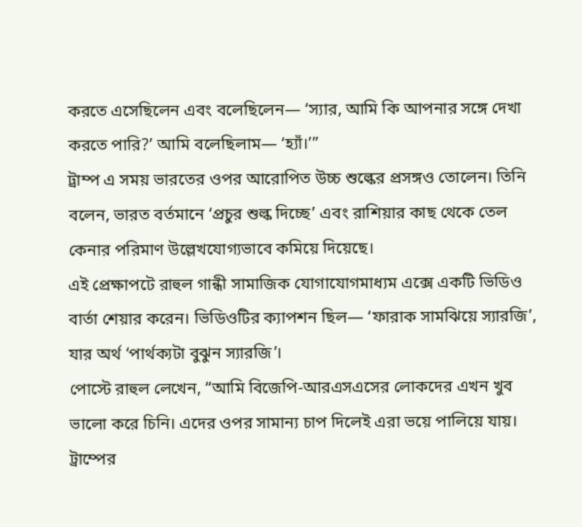করতে এসেছিলেন এবং বলেছিলেন— ‘স্যার, আমি কি আপনার সঙ্গে দেখা করতে পারি?’ আমি বলেছিলাম— ‘হ্যাঁ।’”
ট্রাম্প এ সময় ভারতের ওপর আরোপিত উচ্চ শুল্কের প্রসঙ্গও তোলেন। তিনি বলেন, ভারত বর্তমানে ‘প্রচুর শুল্ক দিচ্ছে’ এবং রাশিয়ার কাছ থেকে তেল কেনার পরিমাণ উল্লেখযোগ্যভাবে কমিয়ে দিয়েছে।
এই প্রেক্ষাপটে রাহুল গান্ধী সামাজিক যোগাযোগমাধ্যম এক্সে একটি ভিডিও বার্তা শেয়ার করেন। ভিডিওটির ক্যাপশন ছিল— ‘ফারাক সামঝিয়ে স্যারজি’, যার অর্থ ‘পার্থক্যটা বুঝুন স্যারজি’।
পোস্টে রাহুল লেখেন, “আমি বিজেপি-আরএসএসের লোকদের এখন খুব ভালো করে চিনি। এদের ওপর সামান্য চাপ দিলেই এরা ভয়ে পালিয়ে যায়। ট্রাম্পের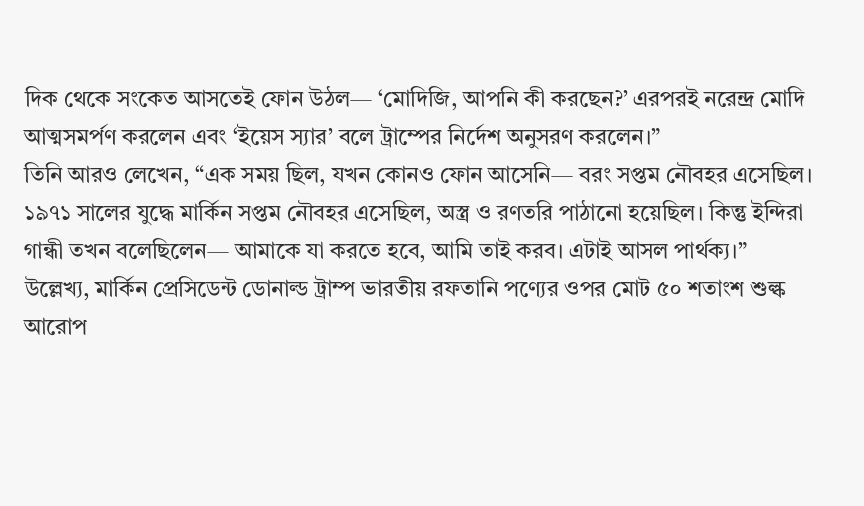দিক থেকে সংকেত আসতেই ফোন উঠল— ‘মোদিজি, আপনি কী করছেন?’ এরপরই নরেন্দ্র মোদি আত্মসমর্পণ করলেন এবং ‘ইয়েস স্যার’ বলে ট্রাম্পের নির্দেশ অনুসরণ করলেন।”
তিনি আরও লেখেন, “এক সময় ছিল, যখন কোনও ফোন আসেনি— বরং সপ্তম নৌবহর এসেছিল। ১৯৭১ সালের যুদ্ধে মার্কিন সপ্তম নৌবহর এসেছিল, অস্ত্র ও রণতরি পাঠানো হয়েছিল। কিন্তু ইন্দিরা গান্ধী তখন বলেছিলেন— আমাকে যা করতে হবে, আমি তাই করব। এটাই আসল পার্থক্য।”
উল্লেখ্য, মার্কিন প্রেসিডেন্ট ডোনাল্ড ট্রাম্প ভারতীয় রফতানি পণ্যের ওপর মোট ৫০ শতাংশ শুল্ক আরোপ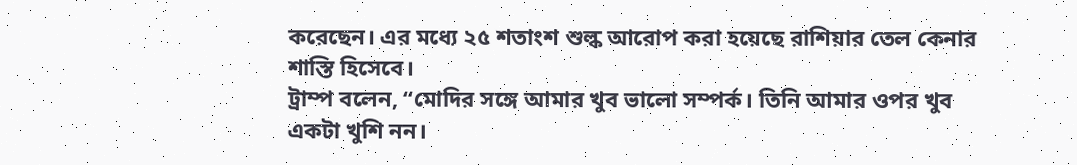করেছেন। এর মধ্যে ২৫ শতাংশ শুল্ক আরোপ করা হয়েছে রাশিয়ার তেল কেনার শাস্তি হিসেবে।
ট্রাম্প বলেন, “মোদির সঙ্গে আমার খুব ভালো সম্পর্ক। তিনি আমার ওপর খুব একটা খুশি নন।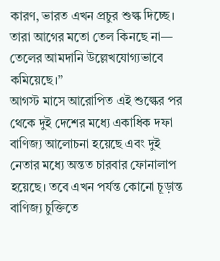কারণ, ভারত এখন প্রচুর শুল্ক দিচ্ছে। তারা আগের মতো তেল কিনছে না— তেলের আমদানি উল্লেখযোগ্যভাবে কমিয়েছে।”
আগস্ট মাসে আরোপিত এই শুল্কের পর থেকে দুই দেশের মধ্যে একাধিক দফা বাণিজ্য আলোচনা হয়েছে এবং দুই নেতার মধ্যে অন্তত চারবার ফোনালাপ হয়েছে। তবে এখন পর্যন্ত কোনো চূড়ান্ত বাণিজ্য চুক্তিতে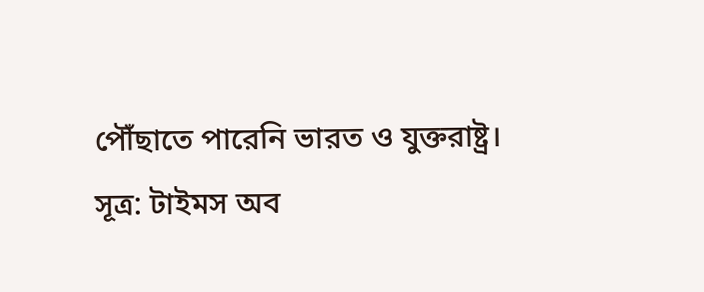পৌঁছাতে পারেনি ভারত ও যুক্তরাষ্ট্র।
সূত্র: টাইমস অব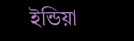ইন্ডিয়া